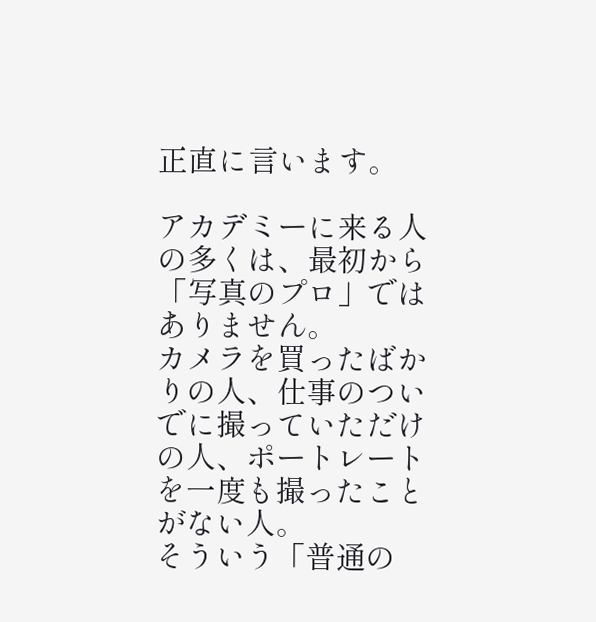正直に言います。

アカデミーに来る人の多くは、最初から「写真のプロ」ではありません。
カメラを買ったばかりの人、仕事のついでに撮っていただけの人、ポートレートを一度も撮ったことがない人。
そういう「普通の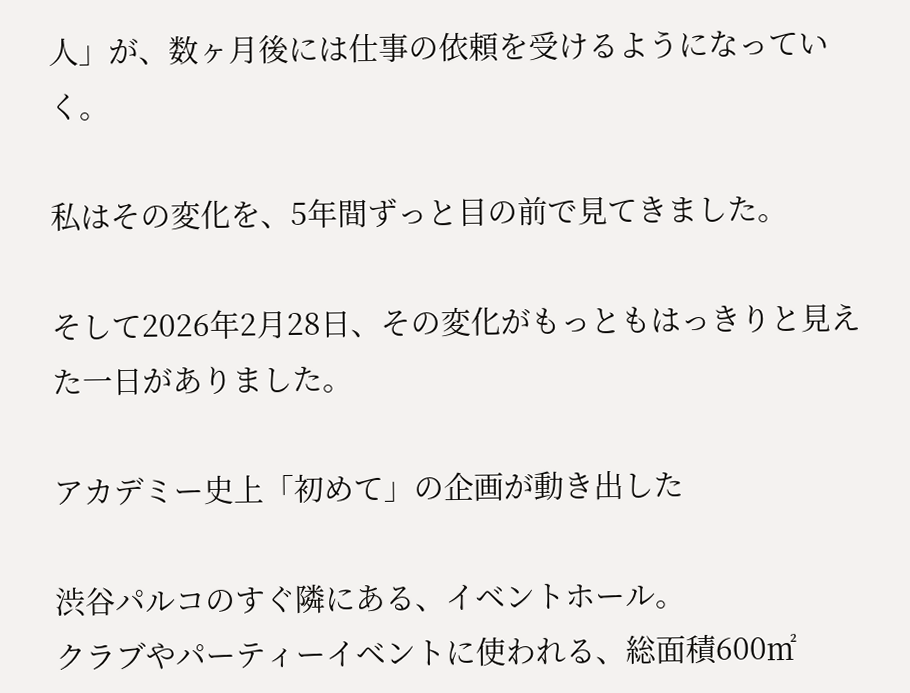人」が、数ヶ月後には仕事の依頼を受けるようになっていく。

私はその変化を、5年間ずっと目の前で見てきました。

そして2026年2月28日、その変化がもっともはっきりと見えた一日がありました。

アカデミー史上「初めて」の企画が動き出した

渋谷パルコのすぐ隣にある、イベントホール。
クラブやパーティーイベントに使われる、総面積600㎡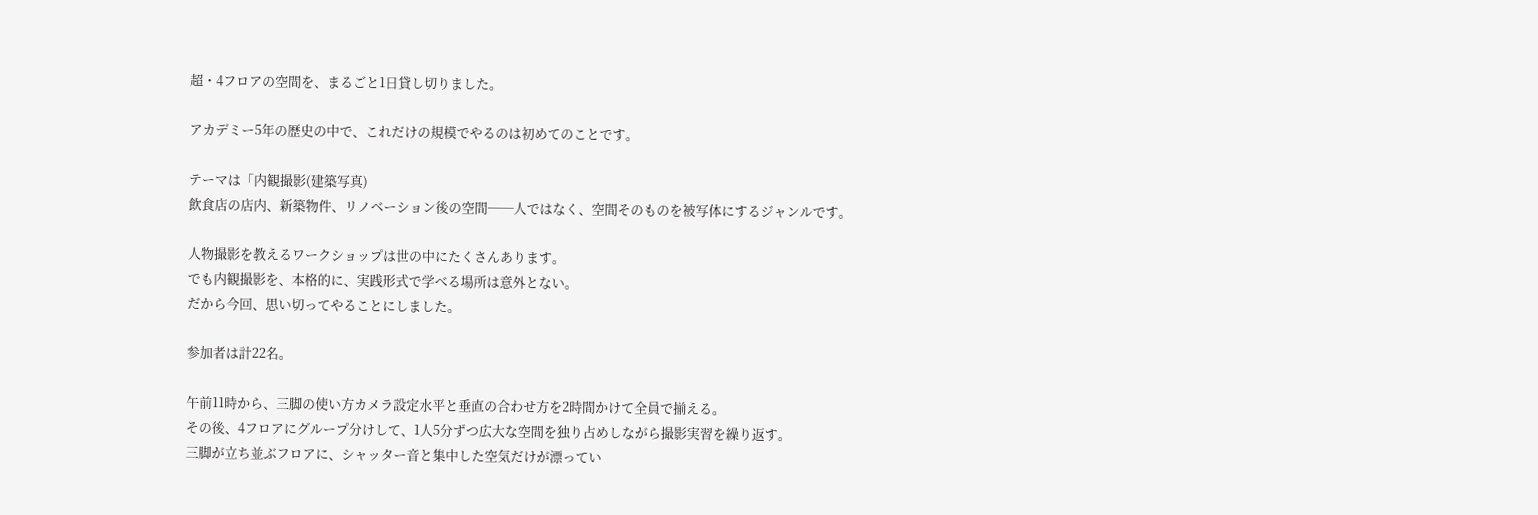超・4フロアの空間を、まるごと1日貸し切りました。

アカデミー5年の歴史の中で、これだけの規模でやるのは初めてのことです。

テーマは「内観撮影(建築写真)
飲食店の店内、新築物件、リノベーション後の空間──人ではなく、空間そのものを被写体にするジャンルです。

人物撮影を教えるワークショップは世の中にたくさんあります。
でも内観撮影を、本格的に、実践形式で学べる場所は意外とない。
だから今回、思い切ってやることにしました。

参加者は計22名。

午前11時から、三脚の使い方カメラ設定水平と垂直の合わせ方を2時間かけて全員で揃える。
その後、4フロアにグループ分けして、1人5分ずつ広大な空間を独り占めしながら撮影実習を繰り返す。
三脚が立ち並ぶフロアに、シャッター音と集中した空気だけが漂ってい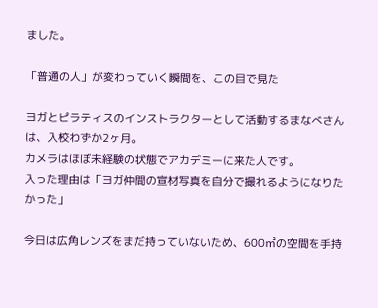ました。

「普通の人」が変わっていく瞬間を、この目で見た

ヨガとピラティスのインストラクターとして活動するまなべさんは、入校わずか2ヶ月。
カメラはほぼ未経験の状態でアカデミーに来た人です。
入った理由は「ヨガ仲間の宣材写真を自分で撮れるようになりたかった」

今日は広角レンズをまだ持っていないため、600㎡の空間を手持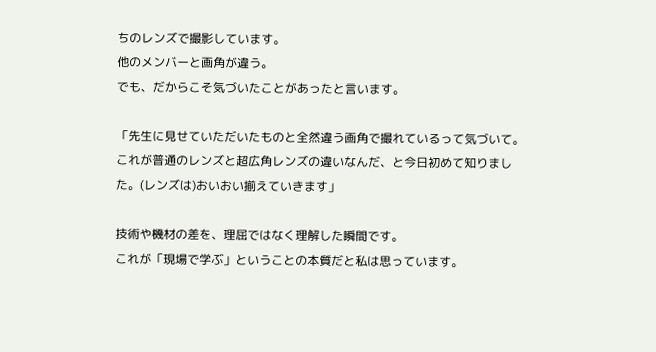ちのレンズで撮影しています。
他のメンバーと画角が違う。
でも、だからこそ気づいたことがあったと言います。

「先生に見せていただいたものと全然違う画角で撮れているって気づいて。これが普通のレンズと超広角レンズの違いなんだ、と今日初めて知りました。(レンズは)おいおい揃えていきます」

技術や機材の差を、理屈ではなく理解した瞬間です。
これが「現場で学ぶ」ということの本質だと私は思っています。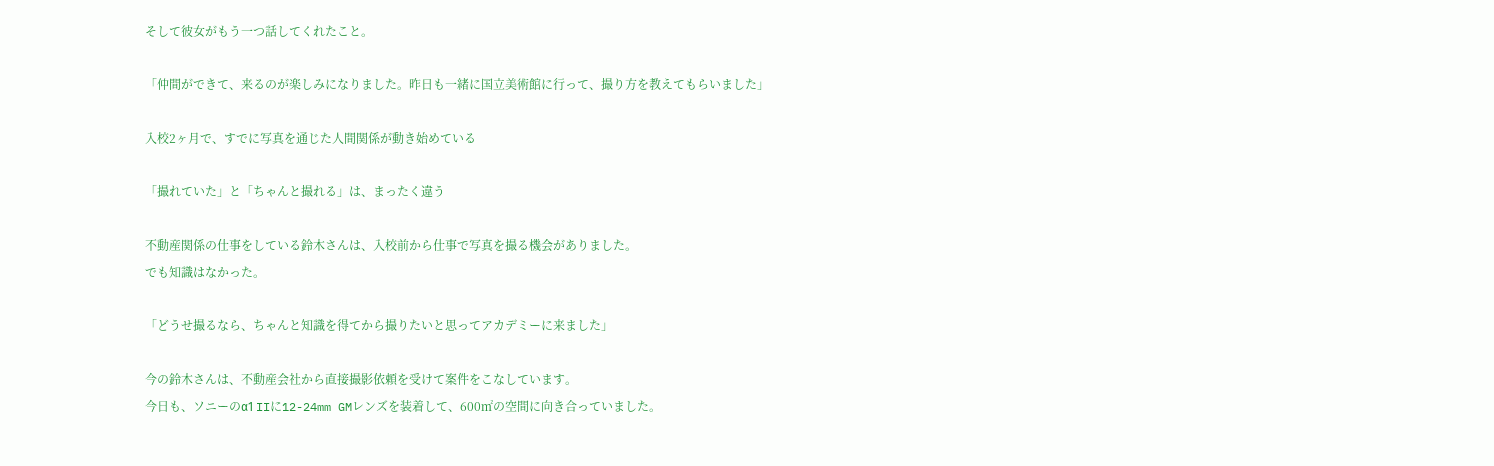そして彼女がもう一つ話してくれたこと。

「仲間ができて、来るのが楽しみになりました。昨日も一緒に国立美術館に行って、撮り方を教えてもらいました」

入校2ヶ月で、すでに写真を通じた人間関係が動き始めている

「撮れていた」と「ちゃんと撮れる」は、まったく違う

不動産関係の仕事をしている鈴木さんは、入校前から仕事で写真を撮る機会がありました。
でも知識はなかった。

「どうせ撮るなら、ちゃんと知識を得てから撮りたいと思ってアカデミーに来ました」

今の鈴木さんは、不動産会社から直接撮影依頼を受けて案件をこなしています。
今日も、ソニーのα1 IIに12-24mm GMレンズを装着して、600㎡の空間に向き合っていました。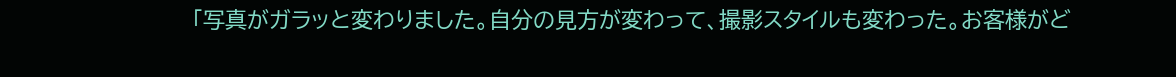「写真がガラッと変わりました。自分の見方が変わって、撮影スタイルも変わった。お客様がど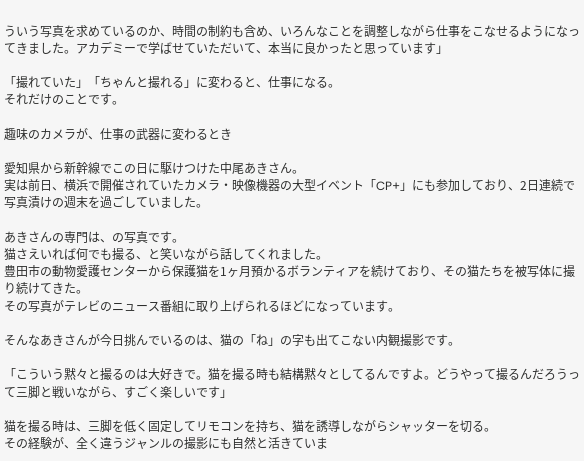ういう写真を求めているのか、時間の制約も含め、いろんなことを調整しながら仕事をこなせるようになってきました。アカデミーで学ばせていただいて、本当に良かったと思っています」

「撮れていた」「ちゃんと撮れる」に変わると、仕事になる。
それだけのことです。

趣味のカメラが、仕事の武器に変わるとき

愛知県から新幹線でこの日に駆けつけた中尾あきさん。
実は前日、横浜で開催されていたカメラ・映像機器の大型イベント「CP+」にも参加しており、2日連続で写真漬けの週末を過ごしていました。

あきさんの専門は、の写真です。
猫さえいれば何でも撮る、と笑いながら話してくれました。
豊田市の動物愛護センターから保護猫を1ヶ月預かるボランティアを続けており、その猫たちを被写体に撮り続けてきた。
その写真がテレビのニュース番組に取り上げられるほどになっています。

そんなあきさんが今日挑んでいるのは、猫の「ね」の字も出てこない内観撮影です。

「こういう黙々と撮るのは大好きで。猫を撮る時も結構黙々としてるんですよ。どうやって撮るんだろうって三脚と戦いながら、すごく楽しいです」

猫を撮る時は、三脚を低く固定してリモコンを持ち、猫を誘導しながらシャッターを切る。
その経験が、全く違うジャンルの撮影にも自然と活きていま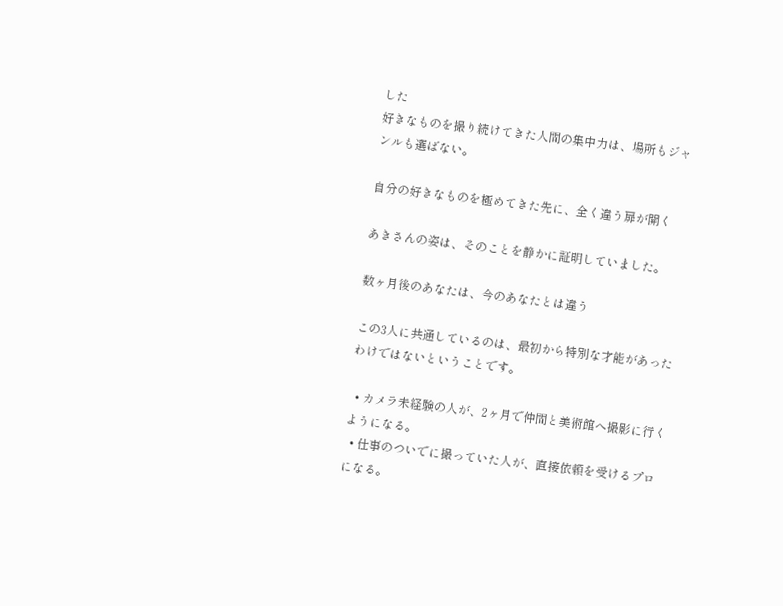した
好きなものを撮り続けてきた人間の集中力は、場所もジャンルも選ばない。

自分の好きなものを極めてきた先に、全く違う扉が開く

あきさんの姿は、そのことを静かに証明していました。

数ヶ月後のあなたは、今のあなたとは違う

この3人に共通しているのは、最初から特別な才能があったわけではないということです。

  • カメラ未経験の人が、2ヶ月で仲間と美術館へ撮影に行くようになる。
  • 仕事のついでに撮っていた人が、直接依頼を受けるプロになる。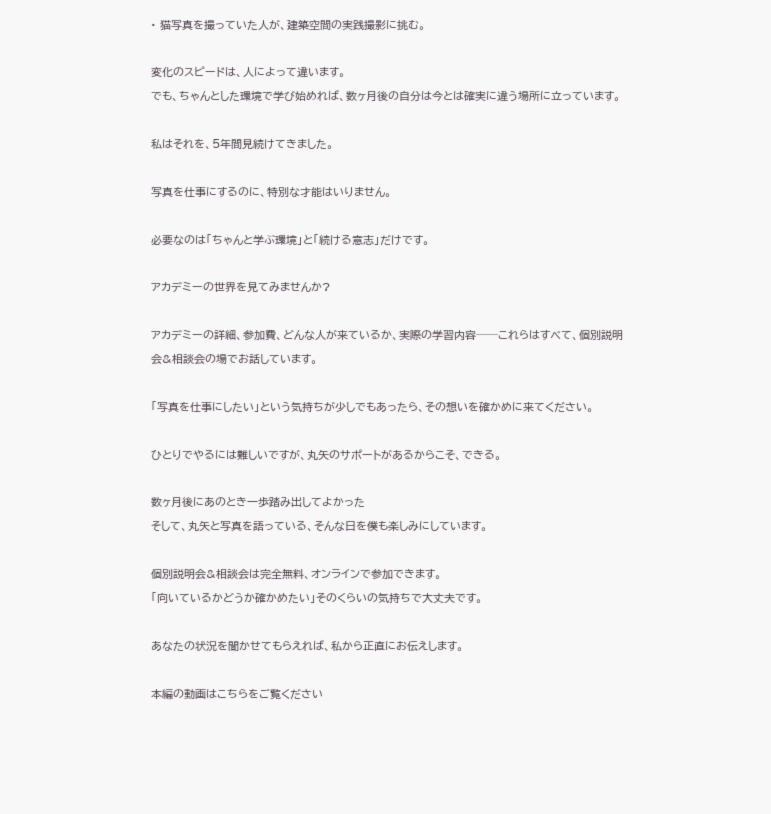• 猫写真を撮っていた人が、建築空間の実践撮影に挑む。

変化のスピードは、人によって違います。
でも、ちゃんとした環境で学び始めれば、数ヶ月後の自分は今とは確実に違う場所に立っています。

私はそれを、5年間見続けてきました。

写真を仕事にするのに、特別な才能はいりません。

必要なのは「ちゃんと学ぶ環境」と「続ける意志」だけです。

アカデミーの世界を見てみませんか?

アカデミーの詳細、参加費、どんな人が来ているか、実際の学習内容──これらはすべて、個別説明会&相談会の場でお話しています。

「写真を仕事にしたい」という気持ちが少しでもあったら、その想いを確かめに来てください。

ひとりでやるには難しいですが、丸矢のサポートがあるからこそ、できる。

数ヶ月後にあのとき一歩踏み出してよかった
そして、丸矢と写真を語っている、そんな日を僕も楽しみにしています。

個別説明会&相談会は完全無料、オンラインで参加できます。
「向いているかどうか確かめたい」そのくらいの気持ちで大丈夫です。

あなたの状況を聞かせてもらえれば、私から正直にお伝えします。

本編の動画はこちらをご覧ください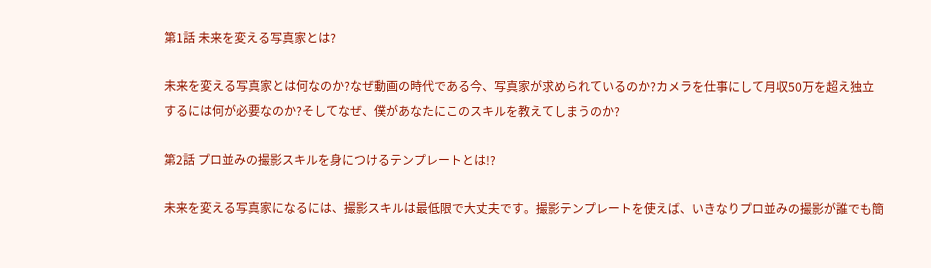第1話 未来を変える写真家とは?

未来を変える写真家とは何なのか?なぜ動画の時代である今、写真家が求められているのか?カメラを仕事にして月収50万を超え独立するには何が必要なのか?そしてなぜ、僕があなたにこのスキルを教えてしまうのか?

第2話 プロ並みの撮影スキルを身につけるテンプレートとは!?

未来を変える写真家になるには、撮影スキルは最低限で大丈夫です。撮影テンプレートを使えば、いきなりプロ並みの撮影が誰でも簡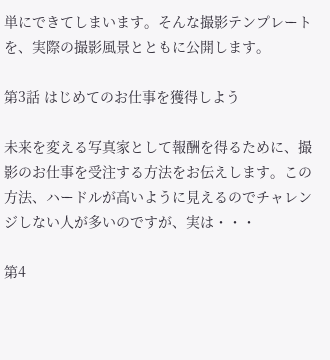単にできてしまいます。そんな撮影テンプレートを、実際の撮影風景とともに公開します。

第3話 はじめてのお仕事を獲得しよう

未来を変える写真家として報酬を得るために、撮影のお仕事を受注する方法をお伝えします。この方法、ハードルが高いように見えるのでチャレンジしない人が多いのですが、実は・・・

第4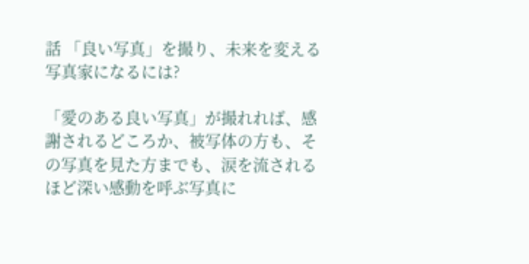話 「良い写真」を撮り、未来を変える写真家になるには?

「愛のある良い写真」が撮れれば、感謝されるどころか、被写体の方も、その写真を見た方までも、涙を流されるほど深い感動を呼ぶ写真に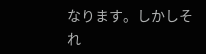なります。しかしそれ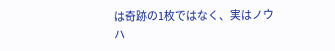は奇跡の1枚ではなく、実はノウハ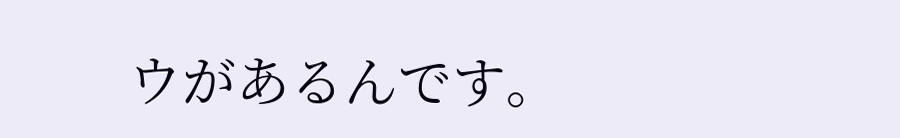ウがあるんです。